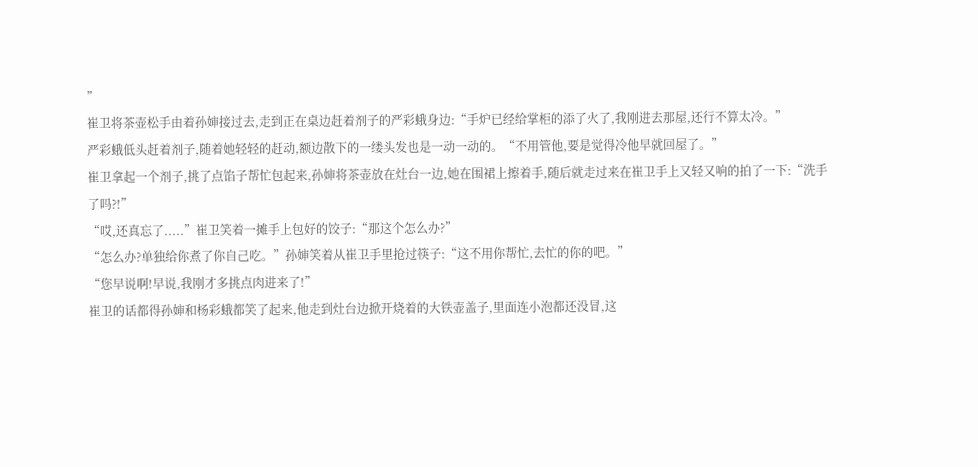”
崔卫将茶壶松手由着孙婶接过去,走到正在桌边赶着剂子的严彩蛾身边:“手炉已经给掌柜的添了火了,我刚进去那屋,还行不算太冷。”
严彩蛾低头赶着剂子,随着她轻轻的赶动,额边散下的一缕头发也是一动一动的。“不用管他,要是觉得冷他早就回屋了。”
崔卫拿起一个剂子,挑了点馅子帮忙包起来,孙婶将茶壶放在灶台一边,她在围裙上擦着手,随后就走过来在崔卫手上又轻又响的拍了一下:“洗手了吗?!”
“哎,还真忘了.....”崔卫笑着一摊手上包好的饺子:“那这个怎么办?”
“怎么办?单独给你煮了你自己吃。”孙婶笑着从崔卫手里抢过筷子:“这不用你帮忙,去忙的你的吧。”
“您早说啊!早说,我刚才多挑点肉进来了!”
崔卫的话都得孙婶和杨彩蛾都笑了起来,他走到灶台边掀开烧着的大铁壶盖子,里面连小泡都还没冒,这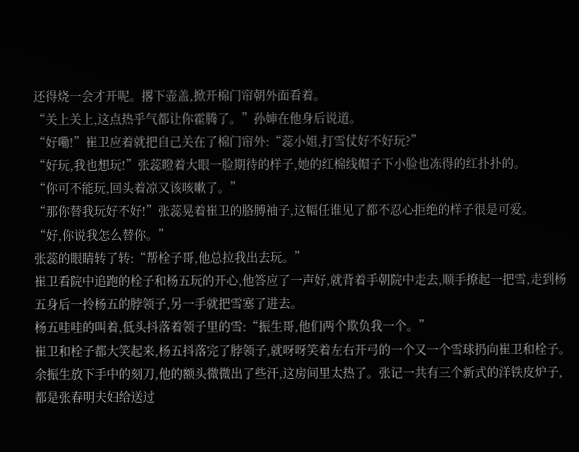还得烧一会才开呢。撂下壶盖,掀开棉门帘朝外面看着。
“关上关上,这点热乎气都让你霍腾了。”孙婶在他身后说道。
“好嘞!”崔卫应着就把自己关在了棉门帘外:“蕊小姐,打雪仗好不好玩?”
“好玩,我也想玩!”张蕊瞪着大眼一脸期待的样子,她的红棉线帽子下小脸也冻得的红扑扑的。
“你可不能玩,回头着凉又该咳嗽了。”
“那你替我玩好不好!”张蕊晃着崔卫的胳膊袖子,这幅任谁见了都不忍心拒绝的样子很是可爱。
“好,你说我怎么替你。”
张蕊的眼睛转了转:“帮栓子哥,他总拉我出去玩。”
崔卫看院中追跑的栓子和杨五玩的开心,他答应了一声好,就背着手朝院中走去,顺手撩起一把雪,走到杨五身后一拎杨五的脖领子,另一手就把雪塞了进去。
杨五哇哇的叫着,低头抖落着领子里的雪:“振生哥,他们两个欺负我一个。”
崔卫和栓子都大笑起来,杨五抖落完了脖领子,就呀呀笑着左右开弓的一个又一个雪球扔向崔卫和栓子。
余振生放下手中的刻刀,他的额头微微出了些汗,这房间里太热了。张记一共有三个新式的洋铁皮炉子,都是张春明夫妇给送过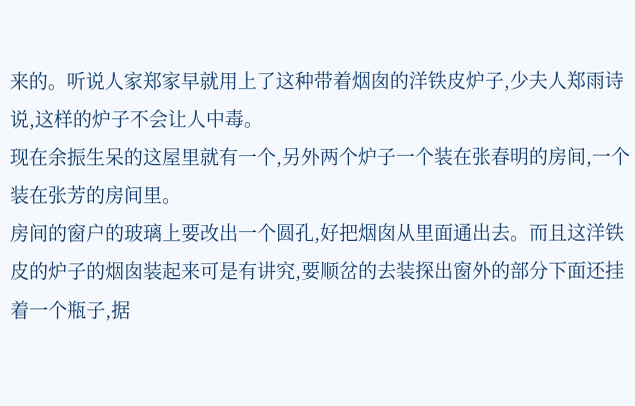来的。听说人家郑家早就用上了这种带着烟囱的洋铁皮炉子,少夫人郑雨诗说,这样的炉子不会让人中毒。
现在余振生呆的这屋里就有一个,另外两个炉子一个装在张春明的房间,一个装在张芳的房间里。
房间的窗户的玻璃上要改出一个圆孔,好把烟囱从里面通出去。而且这洋铁皮的炉子的烟囱装起来可是有讲究,要顺岔的去装探出窗外的部分下面还挂着一个瓶子,据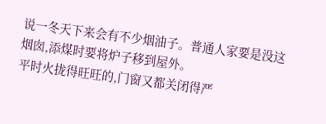说一冬天下来会有不少烟油子。普通人家要是没这烟囱,添煤时要将炉子移到屋外。
平时火拢得旺旺的,门窗又都关闭得严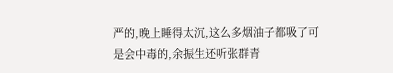严的,晚上睡得太沉,这么多烟油子都吸了可是会中毒的,余振生还听张群青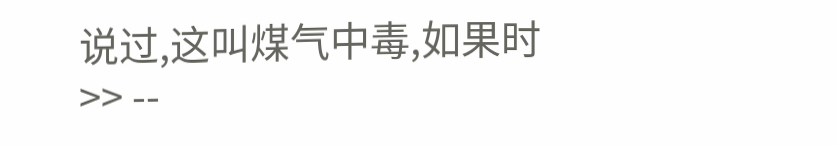说过,这叫煤气中毒,如果时>> --